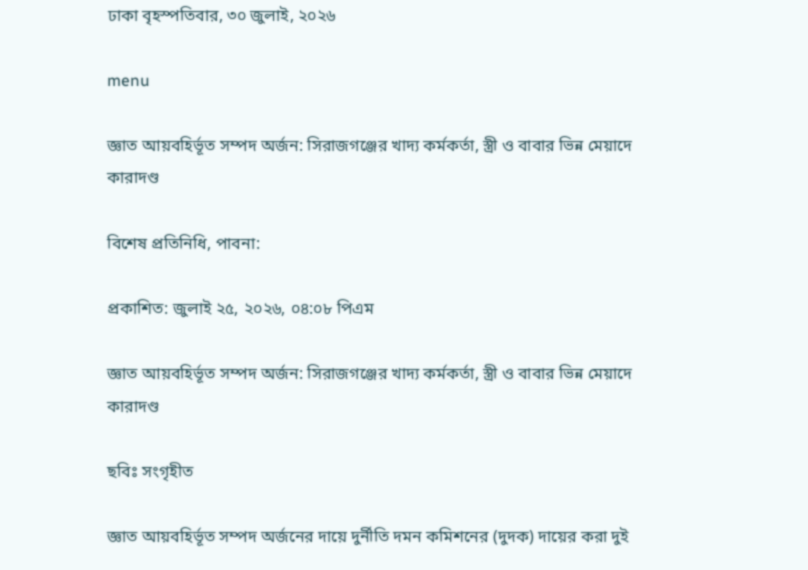ঢাকা বৃহস্পতিবার, ৩০ জুলাই, ২০২৬

menu

জ্ঞাত আয়বহির্ভূত সম্পদ অর্জন: সিরাজগঞ্জের খাদ্য কর্মকর্তা, স্ত্রী ও বাবার ভিন্ন মেয়াদে কারাদণ্ড

বিশেষ প্রতিনিধি, পাবনা:

প্রকাশিত: জুলাই ২৫, ২০২৬, ০৪:০৮ পিএম

জ্ঞাত আয়বহির্ভূত সম্পদ অর্জন: সিরাজগঞ্জের খাদ্য কর্মকর্তা, স্ত্রী ও বাবার ভিন্ন মেয়াদে কারাদণ্ড

ছবিঃ সংগৃহীত

জ্ঞাত আয়বহির্ভূত সম্পদ অর্জনের দায়ে দুর্নীতি দমন কমিশনের (দুদক) দায়ের করা দুই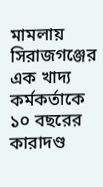মামলায় সিরাজগঞ্জের এক খাদ্য কর্মকর্তাকে ১০ বছরের কারাদণ্ড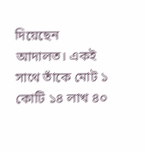দিয়েছেন আদালত। একই সাথে তাঁকে মোট ১ কোটি ১৪ লাখ ৪০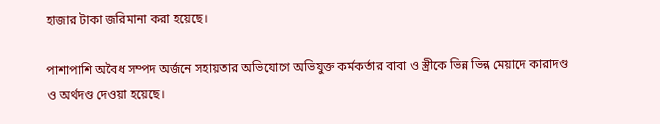হাজার টাকা জরিমানা করা হয়েছে।

পাশাপাশি অবৈধ সম্পদ অর্জনে সহায়তার অভিযোগে অভিযুক্ত কর্মকর্তার বাবা ও স্ত্রীকে ভিন্ন ভিন্ন মেয়াদে কারাদণ্ড ও অর্থদণ্ড দেওয়া হয়েছে।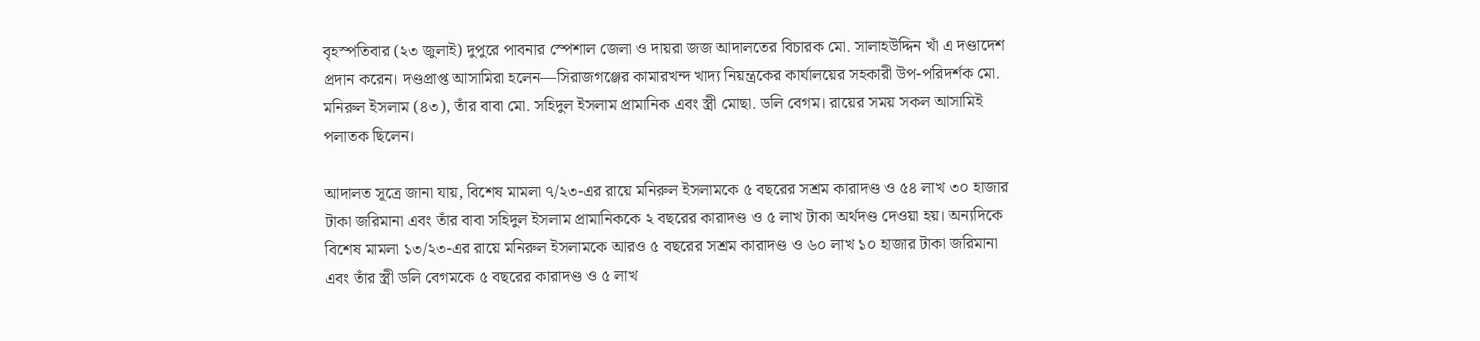বৃহস্পতিবার (২৩ জুলাই) দুপুরে পাবনার স্পেশাল জেলা ও দায়রা জজ আদালতের বিচারক মো. সালাহউদ্দিন খাঁ এ দণ্ডাদেশ প্রদান করেন। দণ্ডপ্রাপ্ত আসামিরা হলেন—সিরাজগঞ্জের কামারখন্দ খাদ্য নিয়ন্ত্রকের কার্যালয়ের সহকারী উপ-পরিদর্শক মো. মনিরুল ইসলাম (৪৩), তাঁর বাবা মো. সহিদুল ইসলাম প্রামানিক এবং স্ত্রী মোছা. ডলি বেগম। রায়ের সময় সকল আসামিই পলাতক ছিলেন।

আদালত সূত্রে জানা যায়, বিশেষ মামলা ৭/২৩-এর রায়ে মনিরুল ইসলামকে ৫ বছরের সশ্রম কারাদণ্ড ও ৫৪ লাখ ৩০ হাজার টাকা জরিমানা এবং তাঁর বাবা সহিদুল ইসলাম প্রামানিককে ২ বছরের কারাদণ্ড ও ৫ লাখ টাকা অর্থদণ্ড দেওয়া হয়। অন্যদিকে বিশেষ মামলা ১৩/২৩-এর রায়ে মনিরুল ইসলামকে আরও ৫ বছরের সশ্রম কারাদণ্ড ও ৬০ লাখ ১০ হাজার টাকা জরিমানা এবং তাঁর স্ত্রী ডলি বেগমকে ৫ বছরের কারাদণ্ড ও ৫ লাখ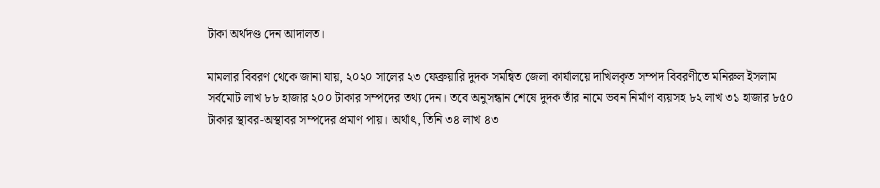টাকা অর্থদণ্ড দেন আদালত।

মামলার বিবরণ থেকে জানা যায়, ২০২০ সালের ২৩ ফেব্রুয়ারি দুদক সমন্বিত জেলা কার্যালয়ে দাখিলকৃত সম্পদ বিবরণীতে মনিরুল ইসলাম সর্বমোট লাখ ৮৮ হাজার ২০০ টাকার সম্পদের তথ্য দেন। তবে অনুসন্ধান শেষে দুদক তাঁর নামে ভবন নির্মাণ ব্যয়সহ ৮২ লাখ ৩১ হাজার ৮৫০ টাকার স্থাবর-অস্থাবর সম্পদের প্রমাণ পায়। অর্থাৎ, তিনি ৩৪ লাখ ৪৩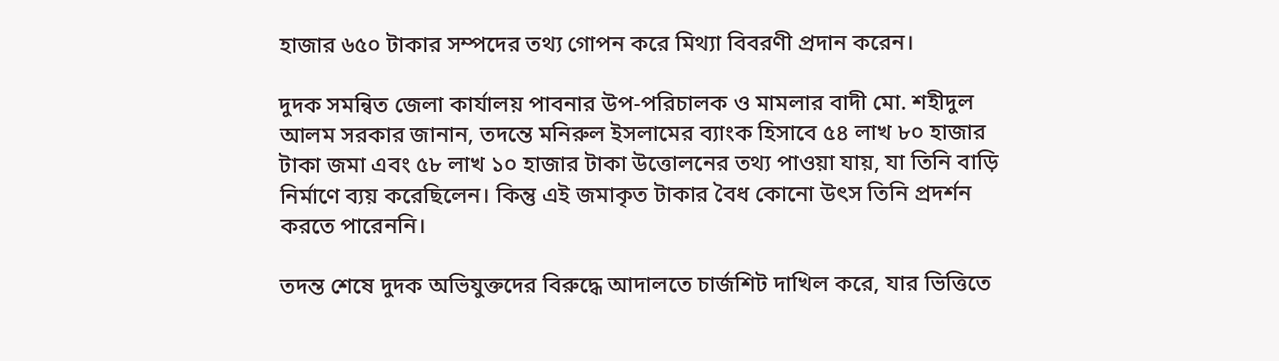হাজার ৬৫০ টাকার সম্পদের তথ্য গোপন করে মিথ্যা বিবরণী প্রদান করেন।

দুদক সমন্বিত জেলা কার্যালয় পাবনার উপ-পরিচালক ও মামলার বাদী মো. শহীদুল আলম সরকার জানান, তদন্তে মনিরুল ইসলামের ব্যাংক হিসাবে ৫৪ লাখ ৮০ হাজার টাকা জমা এবং ৫৮ লাখ ১০ হাজার টাকা উত্তোলনের তথ্য পাওয়া যায়, যা তিনি বাড়ি নির্মাণে ব্যয় করেছিলেন। কিন্তু এই জমাকৃত টাকার বৈধ কোনো উৎস তিনি প্রদর্শন করতে পারেননি।

তদন্ত শেষে দুদক অভিযুক্তদের বিরুদ্ধে আদালতে চার্জশিট দাখিল করে, যার ভিত্তিতে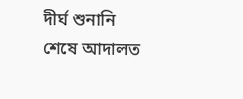দীর্ঘ শুনানি শেষে আদালত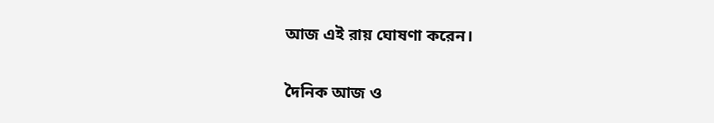আজ এই রায় ঘোষণা করেন।

দৈনিক আজ ও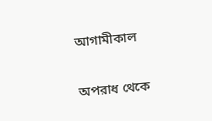আগামীকাল

অপরাধ থেকে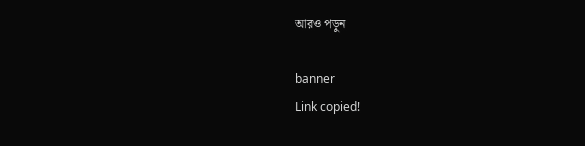আরও পড়ুন

banner
Link copied!